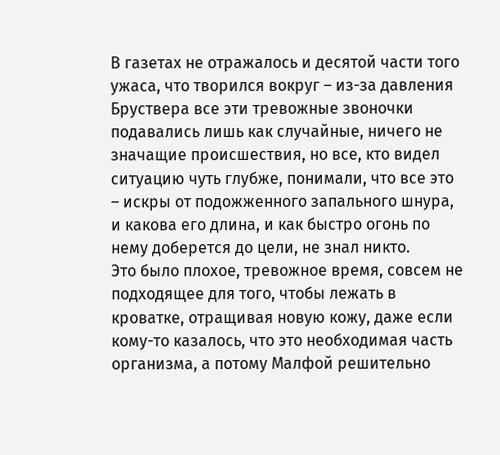В газетах не отражалось и десятой части того ужаса, что творился вокруг – из-за давления Бруствера все эти тревожные звоночки подавались лишь как случайные, ничего не значащие происшествия, но все, кто видел ситуацию чуть глубже, понимали, что все это – искры от подожженного запального шнура, и какова его длина, и как быстро огонь по нему доберется до цели, не знал никто.
Это было плохое, тревожное время, совсем не подходящее для того, чтобы лежать в кроватке, отращивая новую кожу, даже если кому-то казалось, что это необходимая часть организма, а потому Малфой решительно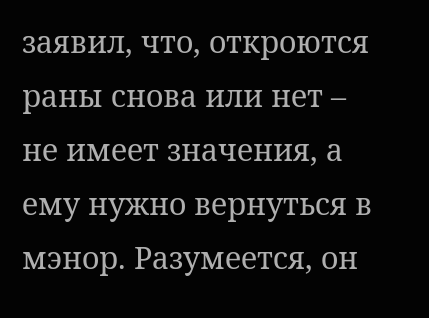заявил, что, откроются раны снова или нет – не имеет значения, а ему нужно вернуться в мэнор. Разумеется, он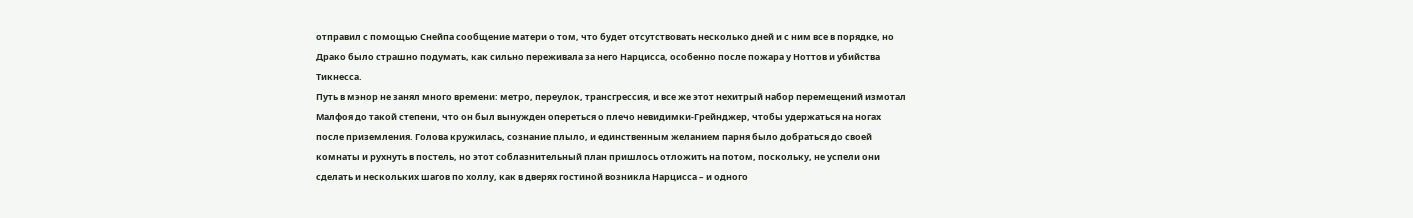отправил с помощью Снейпа сообщение матери о том, что будет отсутствовать несколько дней и с ним все в порядке, но Драко было страшно подумать, как сильно переживала за него Нарцисса, особенно после пожара у Ноттов и убийства Тикнесса.
Путь в мэнор не занял много времени: метро, переулок, трансгрессия, и все же этот нехитрый набор перемещений измотал Малфоя до такой степени, что он был вынужден опереться о плечо невидимки-Грейнджер, чтобы удержаться на ногах после приземления. Голова кружилась, сознание плыло, и единственным желанием парня было добраться до своей комнаты и рухнуть в постель, но этот соблазнительный план пришлось отложить на потом, поскольку, не успели они сделать и нескольких шагов по холлу, как в дверях гостиной возникла Нарцисса – и одного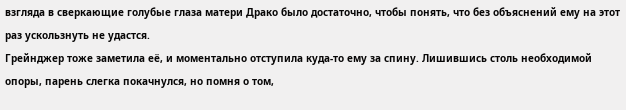взгляда в сверкающие голубые глаза матери Драко было достаточно, чтобы понять, что без объяснений ему на этот раз ускользнуть не удастся.
Грейнджер тоже заметила её, и моментально отступила куда-то ему за спину. Лишившись столь необходимой опоры, парень слегка покачнулся, но помня о том,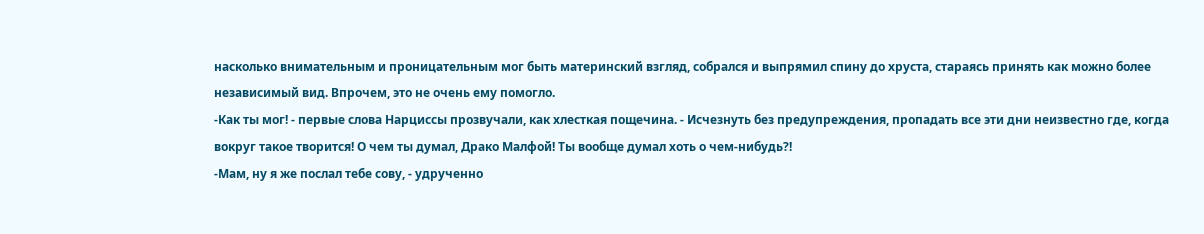насколько внимательным и проницательным мог быть материнский взгляд, собрался и выпрямил спину до хруста, стараясь принять как можно более независимый вид. Впрочем, это не очень ему помогло.
-Как ты мог! - первые слова Нарциссы прозвучали, как хлесткая пощечина. - Исчезнуть без предупреждения, пропадать все эти дни неизвестно где, когда вокруг такое творится! О чем ты думал, Драко Малфой! Ты вообще думал хоть о чем-нибудь?!
-Мам, ну я же послал тебе сову, - удрученно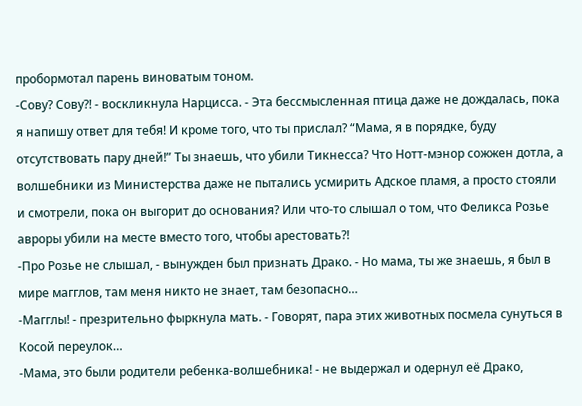пробормотал парень виноватым тоном.
-Сову? Сову?! - воскликнула Нарцисса. - Эта бессмысленная птица даже не дождалась, пока я напишу ответ для тебя! И кроме того, что ты прислал? “Мама, я в порядке, буду отсутствовать пару дней!” Ты знаешь, что убили Тикнесса? Что Нотт-мэнор сожжен дотла, а волшебники из Министерства даже не пытались усмирить Адское пламя, а просто стояли и смотрели, пока он выгорит до основания? Или что-то слышал о том, что Феликса Розье авроры убили на месте вместо того, чтобы арестовать?!
-Про Розье не слышал, - вынужден был признать Драко. - Но мама, ты же знаешь, я был в мире магглов, там меня никто не знает, там безопасно…
-Магглы! - презрительно фыркнула мать. - Говорят, пара этих животных посмела сунуться в Косой переулок…
-Мама, это были родители ребенка-волшебника! - не выдержал и одернул её Драко,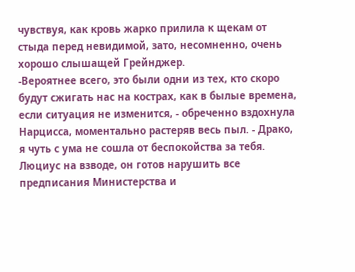чувствуя, как кровь жарко прилила к щекам от стыда перед невидимой, зато, несомненно, очень хорошо слышащей Грейнджер.
-Вероятнее всего, это были одни из тех, кто скоро будут сжигать нас на кострах, как в былые времена, если ситуация не изменится, - обреченно вздохнула Нарцисса, моментально растеряв весь пыл. - Драко, я чуть с ума не сошла от беспокойства за тебя. Люциус на взводе, он готов нарушить все предписания Министерства и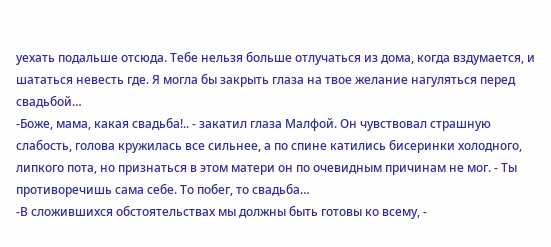уехать подальше отсюда. Тебе нельзя больше отлучаться из дома, когда вздумается, и шататься невесть где. Я могла бы закрыть глаза на твое желание нагуляться перед свадьбой…
-Боже, мама, какая свадьба!.. - закатил глаза Малфой. Он чувствовал страшную слабость, голова кружилась все сильнее, а по спине катились бисеринки холодного, липкого пота, но признаться в этом матери он по очевидным причинам не мог. - Ты противоречишь сама себе. То побег, то свадьба…
-В сложившихся обстоятельствах мы должны быть готовы ко всему, -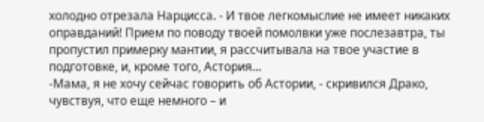холодно отрезала Нарцисса. - И твое легкомыслие не имеет никаких оправданий! Прием по поводу твоей помолвки уже послезавтра, ты пропустил примерку мантии, я рассчитывала на твое участие в подготовке, и, кроме того, Астория…
-Мама, я не хочу сейчас говорить об Астории, - скривился Драко, чувствуя, что еще немного – и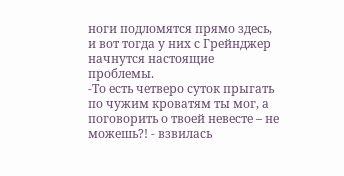ноги подломятся прямо здесь, и вот тогда у них с Грейнджер начнутся настоящие проблемы.
-То есть четверо суток прыгать по чужим кроватям ты мог, а поговорить о твоей невесте – не можешь?! - взвилась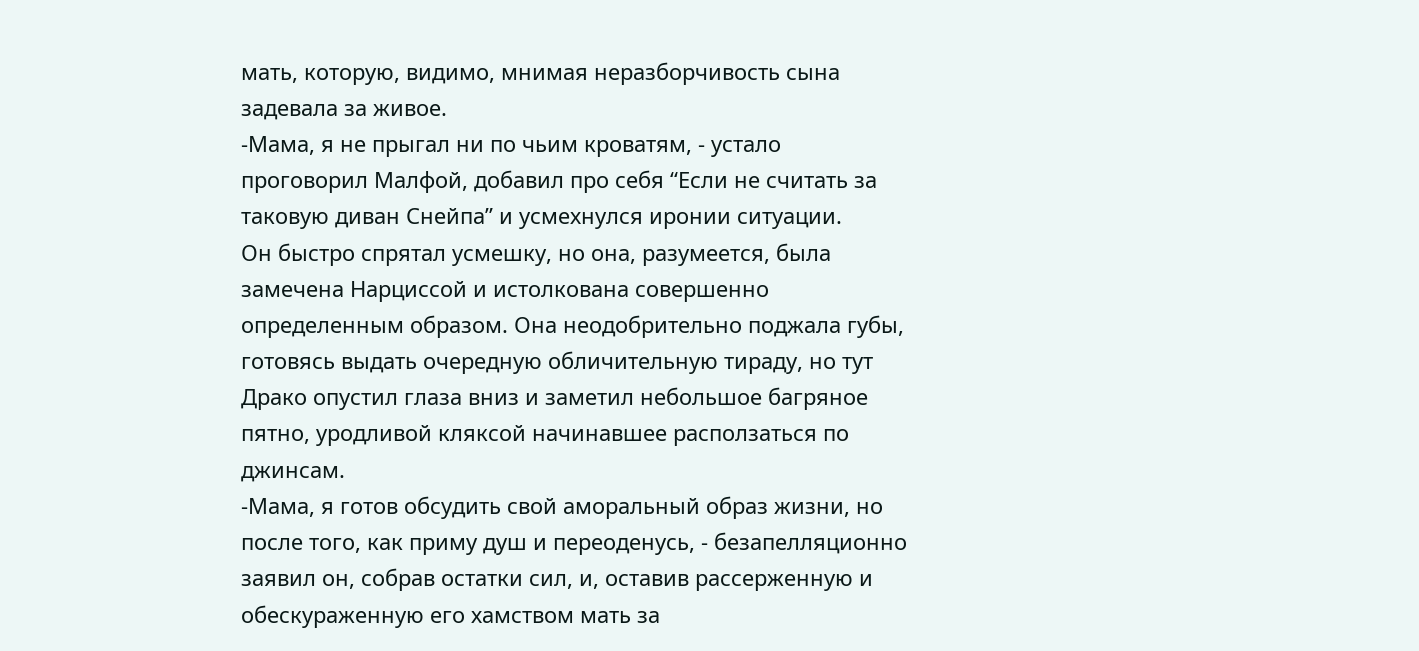мать, которую, видимо, мнимая неразборчивость сына задевала за живое.
-Мама, я не прыгал ни по чьим кроватям, - устало проговорил Малфой, добавил про себя “Если не считать за таковую диван Снейпа” и усмехнулся иронии ситуации.
Он быстро спрятал усмешку, но она, разумеется, была замечена Нарциссой и истолкована совершенно определенным образом. Она неодобрительно поджала губы, готовясь выдать очередную обличительную тираду, но тут Драко опустил глаза вниз и заметил небольшое багряное пятно, уродливой кляксой начинавшее расползаться по джинсам.
-Мама, я готов обсудить свой аморальный образ жизни, но после того, как приму душ и переоденусь, - безапелляционно заявил он, собрав остатки сил, и, оставив рассерженную и обескураженную его хамством мать за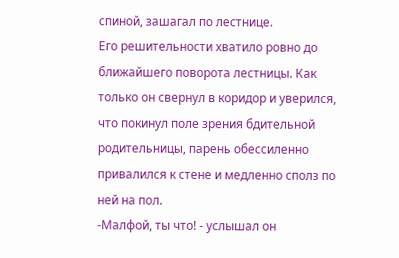спиной, зашагал по лестнице.
Его решительности хватило ровно до ближайшего поворота лестницы. Как только он свернул в коридор и уверился, что покинул поле зрения бдительной родительницы, парень обессиленно привалился к стене и медленно сполз по ней на пол.
-Малфой, ты что! - услышал он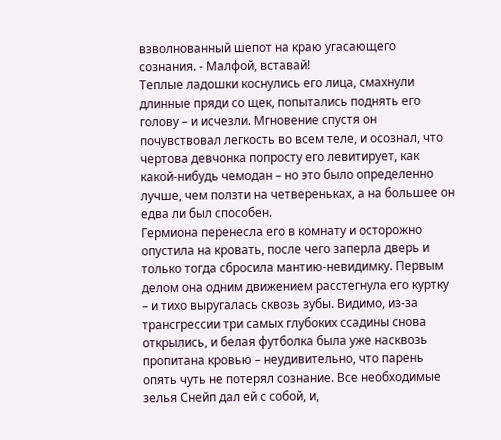взволнованный шепот на краю угасающего сознания. - Малфой, вставай!
Теплые ладошки коснулись его лица, смахнули длинные пряди со щек, попытались поднять его голову – и исчезли. Мгновение спустя он почувствовал легкость во всем теле, и осознал, что чертова девчонка попросту его левитирует, как какой-нибудь чемодан – но это было определенно лучше, чем ползти на четвереньках, а на большее он едва ли был способен.
Гермиона перенесла его в комнату и осторожно опустила на кровать, после чего заперла дверь и только тогда сбросила мантию-невидимку. Первым делом она одним движением расстегнула его куртку – и тихо выругалась сквозь зубы. Видимо, из-за трансгрессии три самых глубоких ссадины снова открылись, и белая футболка была уже насквозь пропитана кровью – неудивительно, что парень опять чуть не потерял сознание. Все необходимые зелья Снейп дал ей с собой, и,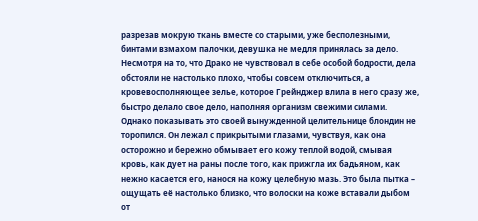разрезав мокрую ткань вместе со старыми, уже бесполезными, бинтами взмахом палочки, девушка не медля принялась за дело.
Несмотря на то, что Драко не чувствовал в себе особой бодрости, дела обстояли не настолько плохо, чтобы совсем отключиться, а кровевосполняющее зелье, которое Грейнджер влила в него сразу же, быстро делало свое дело, наполняя организм свежими силами. Однако показывать это своей вынужденной целительнице блондин не торопился. Он лежал с прикрытыми глазами, чувствуя, как она осторожно и бережно обмывает его кожу теплой водой, смывая кровь, как дует на раны после того, как прижгла их бадьяном, как нежно касается его, нанося на кожу целебную мазь. Это была пытка – ощущать её настолько близко, что волоски на коже вставали дыбом от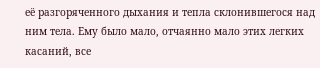её разгоряченного дыхания и тепла склонившегося над ним тела. Ему было мало, отчаянно мало этих легких касаний, все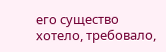его существо хотело, требовало,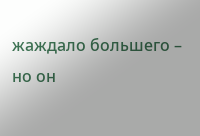жаждало большего – но он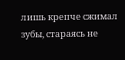лишь крепче сжимал зубы, стараясь не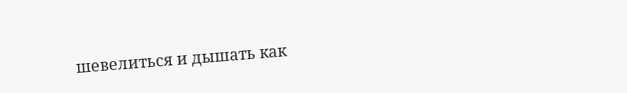шевелиться и дышать как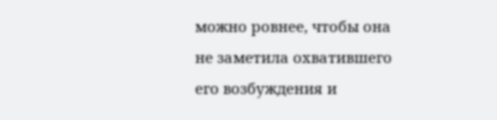можно ровнее, чтобы она не заметила охватившего его возбуждения и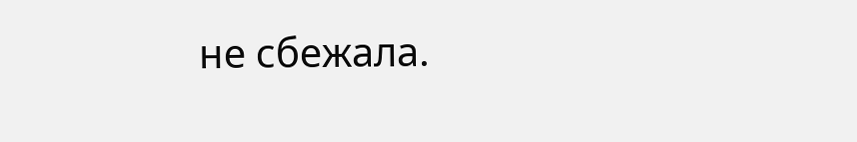не сбежала.